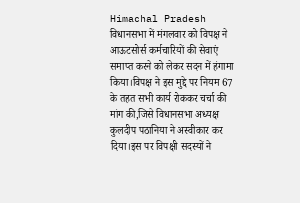Himachal Pradesh विधानसभा में मंगलवार को विपक्ष ने आऊटसोर्स कर्मचारियों की सेवाएं समाप्त करने को लेकर सदन में हंगामा किया।विपक्ष ने इस मुद्दे पर नियम 67 के तहत सभी कार्य रोककर चर्चा की मांग की,जिसे विधानसभा अध्यक्ष कुलदीप पठानिया ने अस्वीकार कर दिया।इस पर विपक्षी सदस्यों ने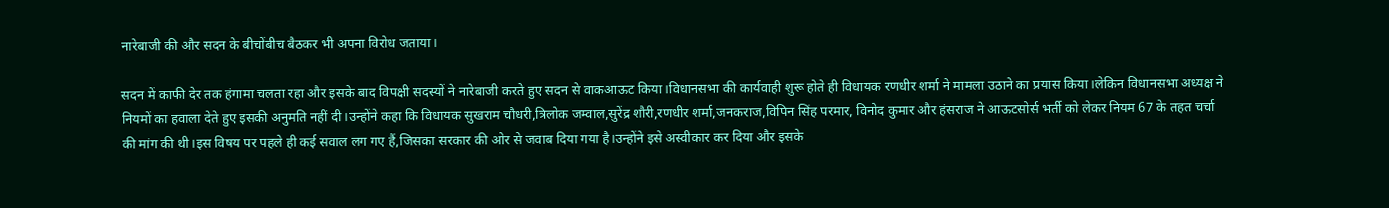नारेबाजी की और सदन के बीचोंबीच बैठकर भी अपना विरोध जताया।

सदन में काफी देर तक हंगामा चलता रहा और इसके बाद विपक्षी सदस्यों ने नारेबाजी करते हुए सदन से वाकआऊट किया।विधानसभा की कार्यवाही शुरू होते ही विधायक रणधीर शर्मा ने मामला उठाने का प्रयास किया।लेकिन विधानसभा अध्यक्ष ने नियमों का हवाला देते हुए इसकी अनुमति नहीं दी।उन्होंने कहा कि विधायक सुखराम चौधरी,त्रिलोक जम्वाल,सुरेंद्र शौरी,रणधीर शर्मा,जनकराज,विपिन सिंह परमार, विनोद कुमार और हंसराज ने आऊटसोर्स भर्ती को लेकर नियम 67 के तहत चर्चा की मांग की थी।इस विषय पर पहले ही कई सवाल लग गए हैं,जिसका सरकार की ओर से जवाब दिया गया है।उन्होंने इसे अस्वीकार कर दिया और इसके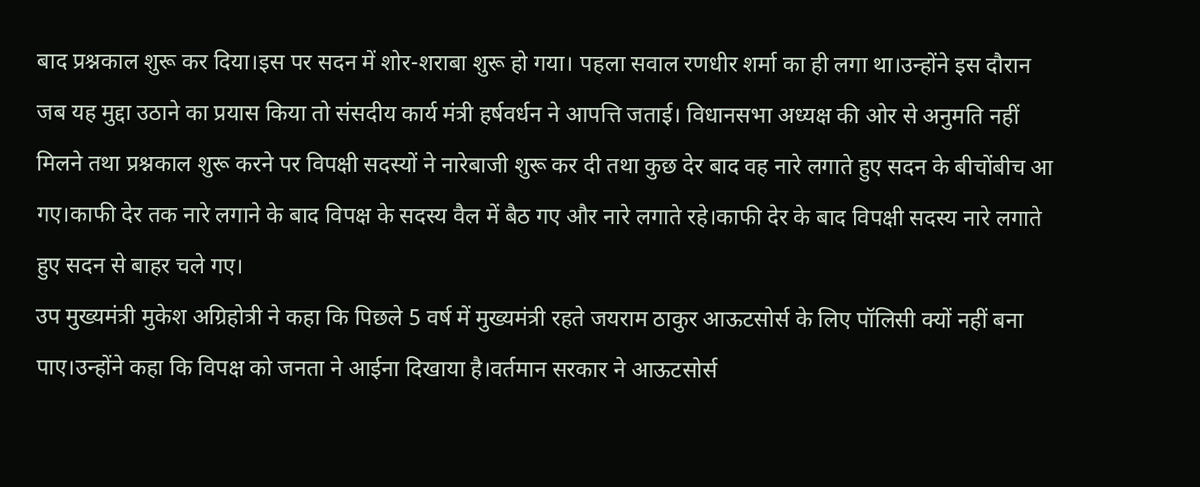बाद प्रश्नकाल शुरू कर दिया।इस पर सदन में शोर-शराबा शुरू हो गया। पहला सवाल रणधीर शर्मा का ही लगा था।उन्होंने इस दौरान जब यह मुद्दा उठाने का प्रयास किया तो संसदीय कार्य मंत्री हर्षवर्धन ने आपत्ति जताई। विधानसभा अध्यक्ष की ओर से अनुमति नहीं मिलने तथा प्रश्नकाल शुरू करने पर विपक्षी सदस्यों ने नारेबाजी शुरू कर दी तथा कुछ देर बाद वह नारे लगाते हुए सदन के बीचोंबीच आ गए।काफी देर तक नारे लगाने के बाद विपक्ष के सदस्य वैल में बैठ गए और नारे लगाते रहे।काफी देर के बाद विपक्षी सदस्य नारे लगाते हुए सदन से बाहर चले गए।
उप मुख्यमंत्री मुकेश अग्रिहोत्री ने कहा कि पिछले 5 वर्ष में मुख्यमंत्री रहते जयराम ठाकुर आऊटसोर्स के लिए पॉलिसी क्यों नहीं बना पाए।उन्होंने कहा कि विपक्ष को जनता ने आईना दिखाया है।वर्तमान सरकार ने आऊटसोर्स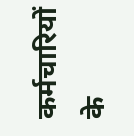कर्मचारियों के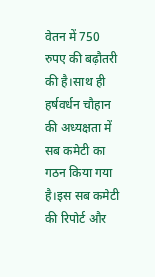वेतन में 750 रुपए की बढ़ौतरी की है।साथ ही हर्षवर्धन चौहान की अध्यक्षता में सब कमेटी का गठन किया गया है।इस सब कमेटी की रिपोर्ट और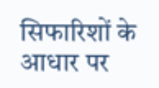सिफारिशों के आधार पर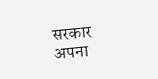सरकार अपना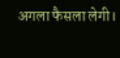अगला फैसला लेगी।